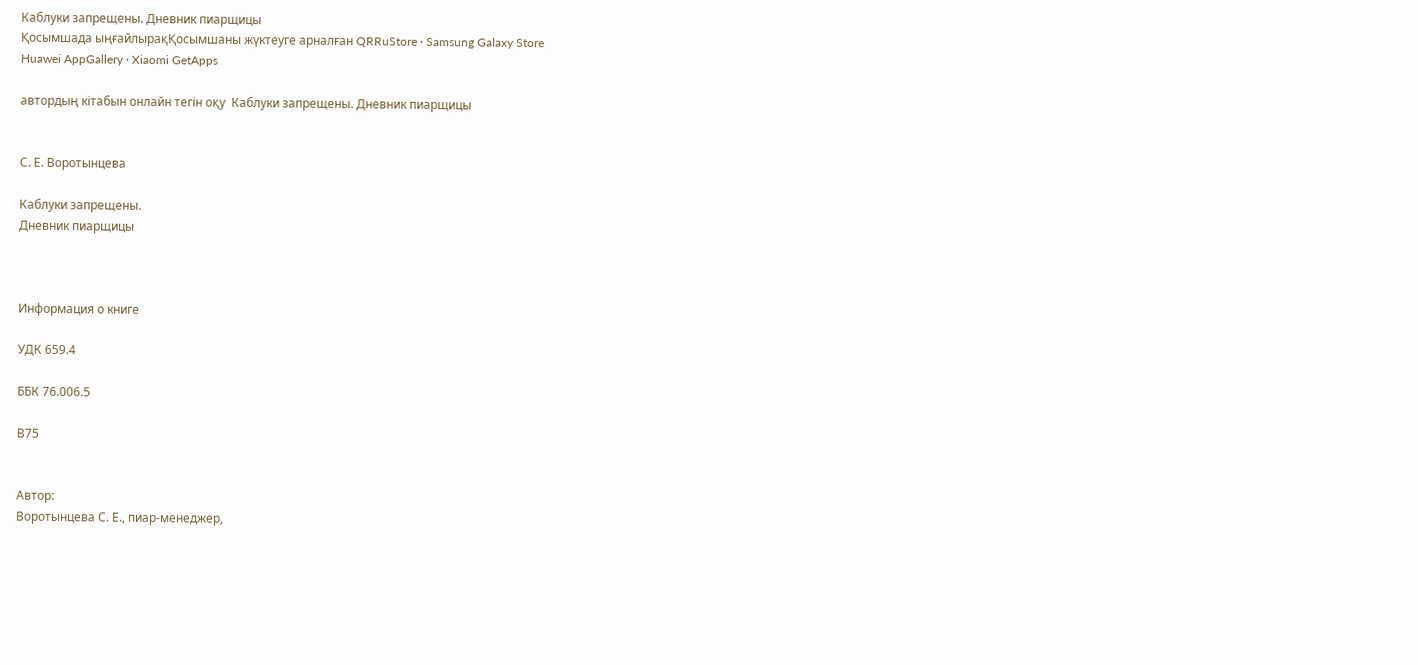Каблуки запрещены. Дневник пиарщицы
Қосымшада ыңғайлырақҚосымшаны жүктеуге арналған QRRuStore · Samsung Galaxy Store
Huawei AppGallery · Xiaomi GetApps

автордың кітабын онлайн тегін оқу  Каблуки запрещены. Дневник пиарщицы


С. Е. Воротынцева

Каблуки запрещены.
Дневник пиарщицы



Информация о книге

УДК 659.4

ББК 76.006.5

В75


Автор:
Воротынцева С. Е., пиар-менеджер,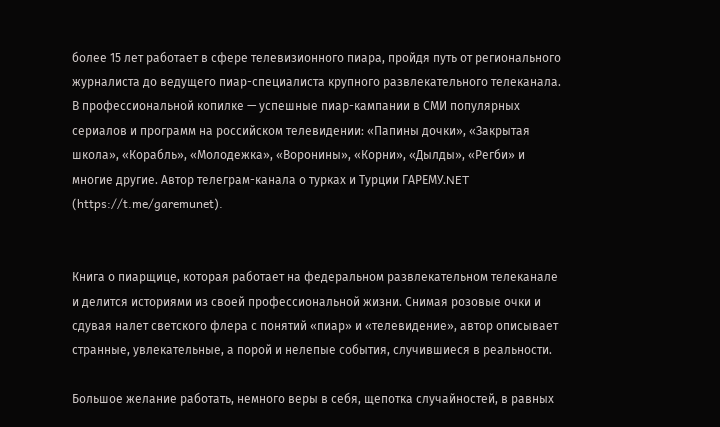более 15 лет работает в сфере телевизионного пиара, пройдя путь от регионального журналиста до ведущего пиар-специалиста крупного развлекательного телеканала. В профессиональной копилке — успешные пиар-кампании в СМИ популярных сериалов и программ на российском телевидении: «Папины дочки», «Закрытая школа», «Корабль», «Молодежка», «Воронины», «Корни», «Дылды», «Регби» и многие другие. Автор телеграм-канала о турках и Турции ГАРЕМУ.NET (https://t.me/garemunet).


Книга о пиарщице, которая работает на федеральном развлекательном телеканале и делится историями из своей профессиональной жизни. Снимая розовые очки и сдувая налет светского флера с понятий «пиар» и «телевидение», автор описывает странные, увлекательные, а порой и нелепые события, случившиеся в реальности.

Большое желание работать, немного веры в себя, щепотка случайностей, в равных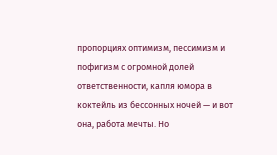пропорциях оптимизм, пессимизм и пофигизм с огромной долей ответственности, капля юмора в коктейль из бессонных ночей — и вот она, работа мечты. Но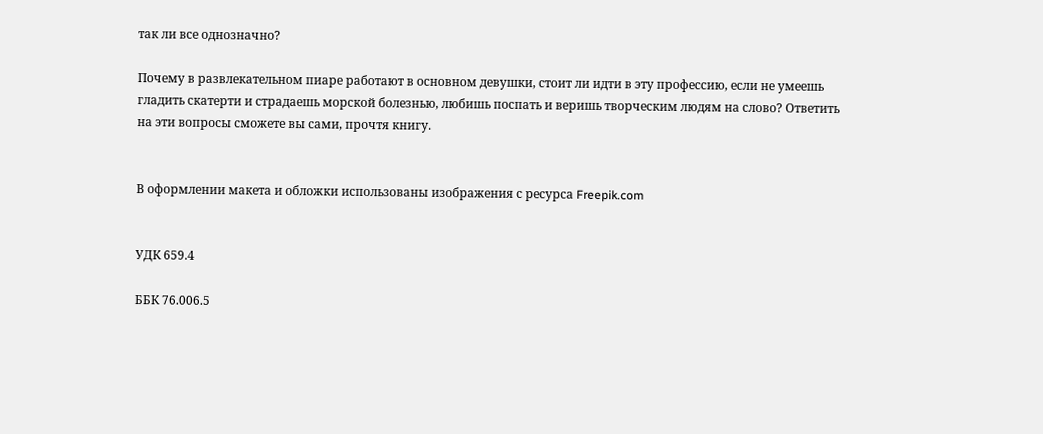так ли все однозначно?

Почему в развлекательном пиаре работают в основном девушки, стоит ли идти в эту профессию, если не умеешь гладить скатерти и страдаешь морской болезнью, любишь поспать и веришь творческим людям на слово? Ответить на эти вопросы сможете вы сами, прочтя книгу.


В оформлении макета и обложки использованы изображения с ресурса Freepik.com


УДК 659.4

ББК 76.006.5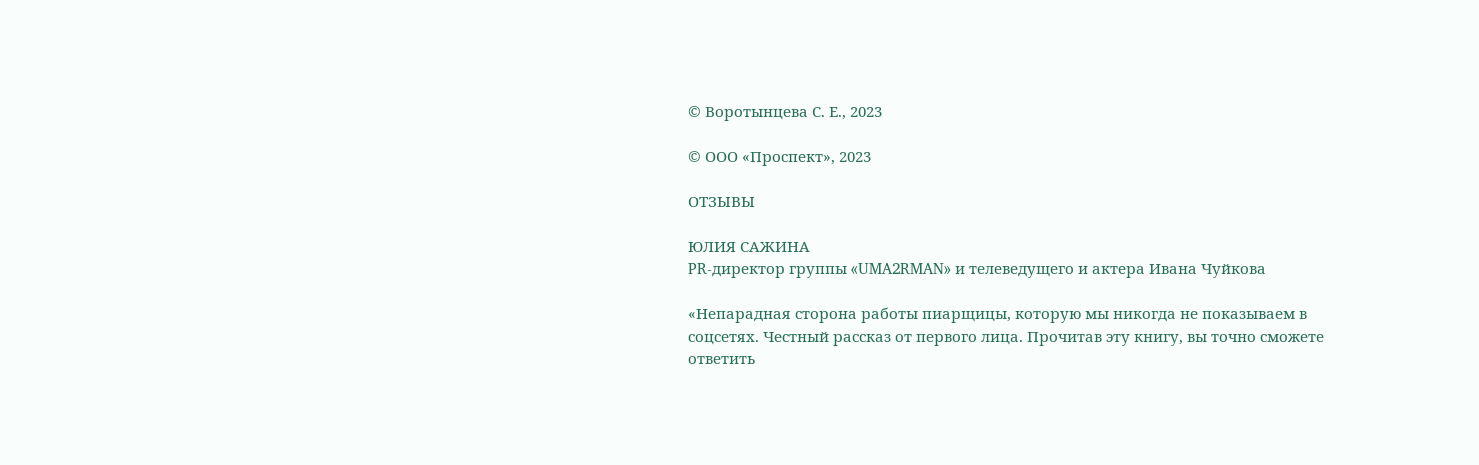© Воротынцева С. Е., 2023

© ООО «Проспект», 2023

ОТЗЫВЫ

ЮЛИЯ САЖИНА
PR-директор группы «UMA2RMAN» и телеведущего и актера Ивана Чуйкова

«Непарадная сторона работы пиарщицы, которую мы никогда не показываем в соцсетях. Честный рассказ от первого лица. Прочитав эту книгу, вы точно сможете ответить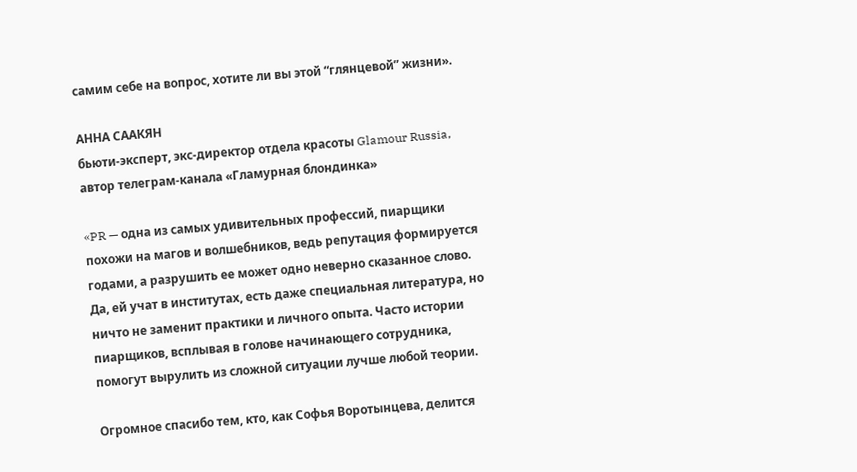самим себе на вопрос, хотите ли вы этой “глянцевой” жизни».

АННА СААКЯН
бьюти-эксперт, экс-директор отдела красоты Glamour Russia, автор телеграм-канала «Гламурная блондинка»

«PR — одна из самых удивительных профессий, пиарщики похожи на магов и волшебников, ведь репутация формируется годами, а разрушить ее может одно неверно сказанное слово. Да, ей учат в институтах, есть даже специальная литература, но ничто не заменит практики и личного опыта. Часто истории пиарщиков, всплывая в голове начинающего сотрудника, помогут вырулить из сложной ситуации лучше любой теории.

Огромное спасибо тем, кто, как Софья Воротынцева, делится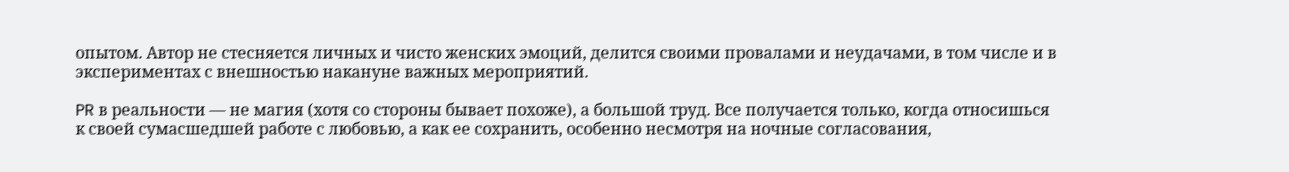опытом. Автор не стесняется личных и чисто женских эмоций, делится своими провалами и неудачами, в том числе и в экспериментах с внешностью накануне важных мероприятий.

PR в реальности — не магия (хотя со стороны бывает похоже), а большой труд. Все получается только, когда относишься к своей сумасшедшей работе с любовью, а как ее сохранить, особенно несмотря на ночные согласования,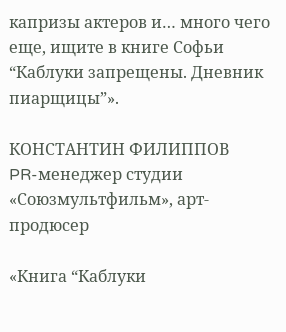капризы актеров и… много чего еще, ищите в книге Софьи “Каблуки запрещены. Дневник пиарщицы”».

КОНСТАНТИН ФИЛИППОВ
PR-менеджер студии «Союзмультфильм», арт-продюсер

«Книга “Каблуки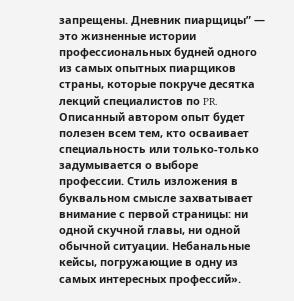запрещены. Дневник пиарщицы” — это жизненные истории профессиональных будней одного из самых опытных пиарщиков страны, которые покруче десятка лекций специалистов по PR. Описанный автором опыт будет полезен всем тем, кто осваивает специальность или только-только задумывается о выборе профессии. Стиль изложения в буквальном смысле захватывает внимание с первой страницы: ни одной скучной главы, ни одной обычной ситуации. Небанальные кейсы, погружающие в одну из самых интересных профессий».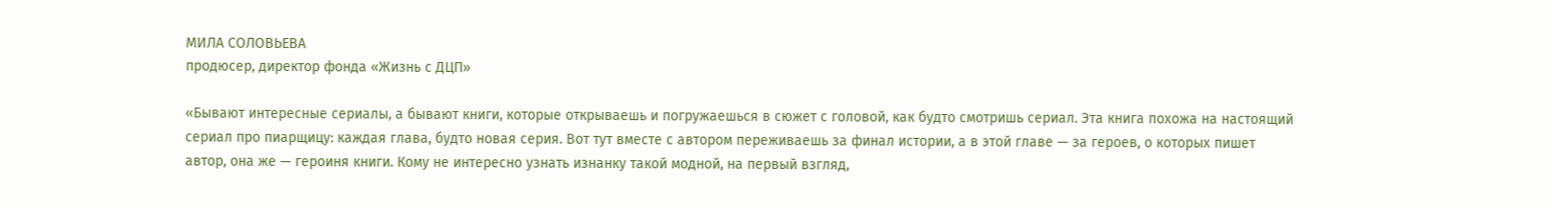МИЛА СОЛОВЬЕВА
продюсер, директор фонда «Жизнь с ДЦП»

«Бывают интересные сериалы, а бывают книги, которые открываешь и погружаешься в сюжет с головой, как будто смотришь сериал. Эта книга похожа на настоящий сериал про пиарщицу: каждая глава, будто новая серия. Вот тут вместе с автором переживаешь за финал истории, а в этой главе — за героев, о которых пишет автор, она же — героиня книги. Кому не интересно узнать изнанку такой модной, на первый взгляд,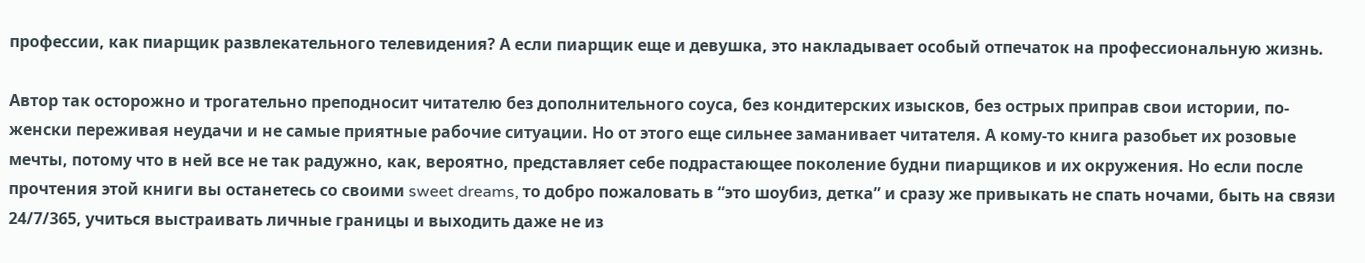профессии, как пиарщик развлекательного телевидения? А если пиарщик еще и девушка, это накладывает особый отпечаток на профессиональную жизнь.

Автор так осторожно и трогательно преподносит читателю без дополнительного соуса, без кондитерских изысков, без острых приправ свои истории, по-женски переживая неудачи и не самые приятные рабочие ситуации. Но от этого еще сильнее заманивает читателя. А кому-то книга разобьет их розовые мечты, потому что в ней все не так радужно, как, вероятно, представляет себе подрастающее поколение будни пиарщиков и их окружения. Но если после прочтения этой книги вы останетесь со своими sweet dreams, то добро пожаловать в “это шоубиз, детка” и сразу же привыкать не спать ночами, быть на связи 24/7/365, учиться выстраивать личные границы и выходить даже не из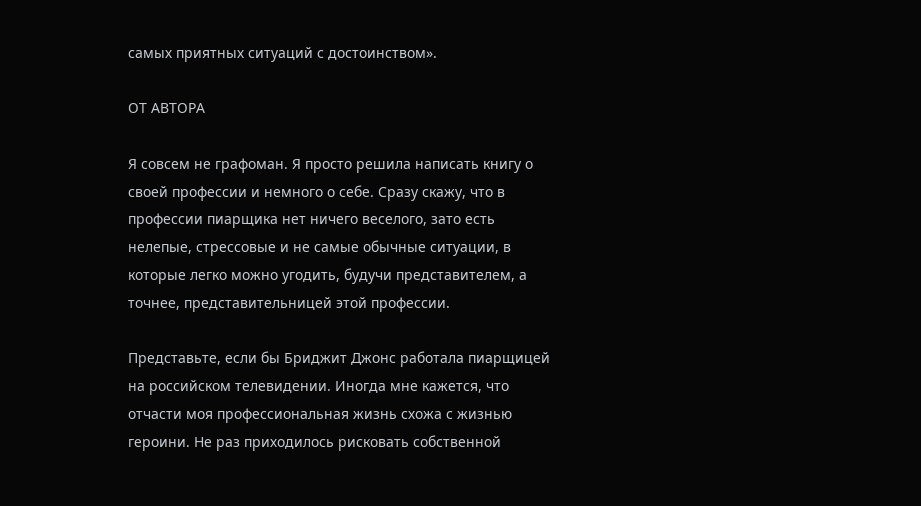самых приятных ситуаций с достоинством».

ОТ АВТОРА

Я совсем не графоман. Я просто решила написать книгу о своей профессии и немного о себе. Сразу скажу, что в профессии пиарщика нет ничего веселого, зато есть нелепые, стрессовые и не самые обычные ситуации, в которые легко можно угодить, будучи представителем, а точнее, представительницей этой профессии.

Представьте, если бы Бриджит Джонс работала пиарщицей на российском телевидении. Иногда мне кажется, что отчасти моя профессиональная жизнь схожа с жизнью героини. Не раз приходилось рисковать собственной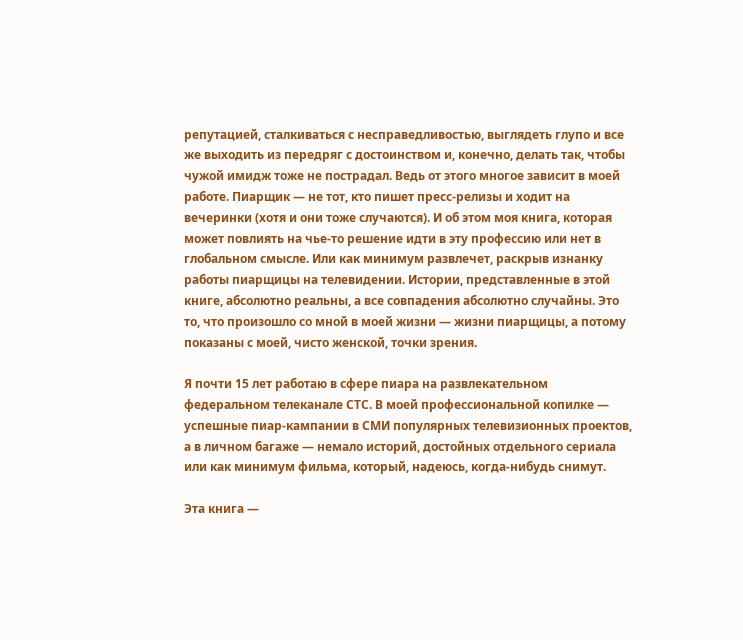репутацией, сталкиваться с несправедливостью, выглядеть глупо и все же выходить из передряг с достоинством и, конечно, делать так, чтобы чужой имидж тоже не пострадал. Ведь от этого многое зависит в моей работе. Пиарщик — не тот, кто пишет пресс-релизы и ходит на вечеринки (хотя и они тоже случаются). И об этом моя книга, которая может повлиять на чье-то решение идти в эту профессию или нет в глобальном смысле. Или как минимум развлечет, раскрыв изнанку работы пиарщицы на телевидении. Истории, представленные в этой книге, абсолютно реальны, а все совпадения абсолютно случайны. Это то, что произошло со мной в моей жизни — жизни пиарщицы, а потому показаны с моей, чисто женской, точки зрения.

Я почти 15 лет работаю в сфере пиара на развлекательном федеральном телеканале СТС. В моей профессиональной копилке — успешные пиар-кампании в СМИ популярных телевизионных проектов, а в личном багаже — немало историй, достойных отдельного сериала или как минимум фильма, который, надеюсь, когда-нибудь снимут.

Эта книга —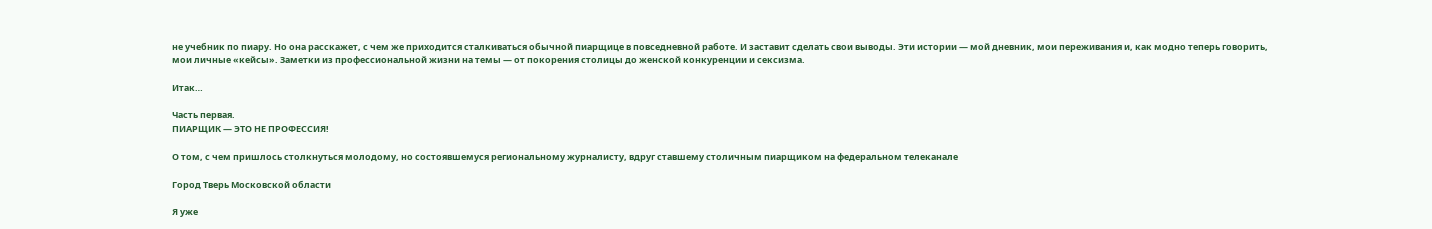не учебник по пиару. Но она расскажет, с чем же приходится сталкиваться обычной пиарщице в повседневной работе. И заставит сделать свои выводы. Эти истории — мой дневник, мои переживания и, как модно теперь говорить, мои личные «кейсы». Заметки из профессиональной жизни на темы — от покорения столицы до женской конкуренции и сексизма.

Итак…

Часть первая.
ПИАРЩИК — ЭТО НЕ ПРОФЕССИЯ!

О том, с чем пришлось столкнуться молодому, но состоявшемуся региональному журналисту, вдруг ставшему столичным пиарщиком на федеральном телеканале

Город Тверь Московской области

Я уже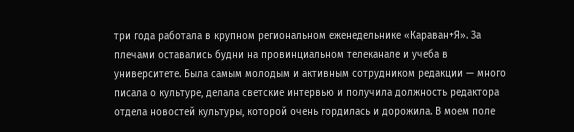три года работала в крупном региональном еженедельнике «Караван+Я». За плечами оставались будни на провинциальном телеканале и учеба в университете. Была самым молодым и активным сотрудником редакции — много писала о культуре, делала светские интервью и получила должность редактора отдела новостей культуры, которой очень гордилась и дорожила. В моем поле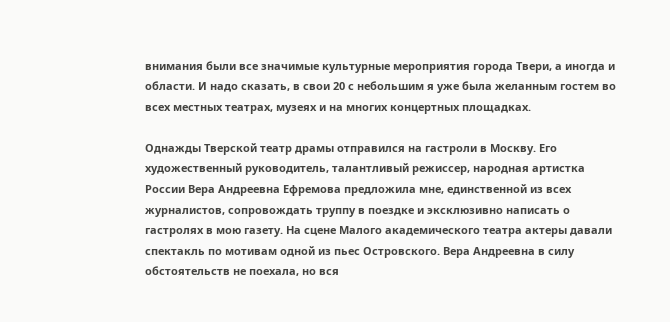внимания были все значимые культурные мероприятия города Твери, а иногда и области. И надо сказать, в свои 20 с небольшим я уже была желанным гостем во всех местных театрах, музеях и на многих концертных площадках.

Однажды Тверской театр драмы отправился на гастроли в Москву. Его художественный руководитель, талантливый режиссер, народная артистка России Вера Андреевна Ефремова предложила мне, единственной из всех журналистов, сопровождать труппу в поездке и эксклюзивно написать о гастролях в мою газету. На сцене Малого академического театра актеры давали спектакль по мотивам одной из пьес Островского. Вера Андреевна в силу обстоятельств не поехала, но вся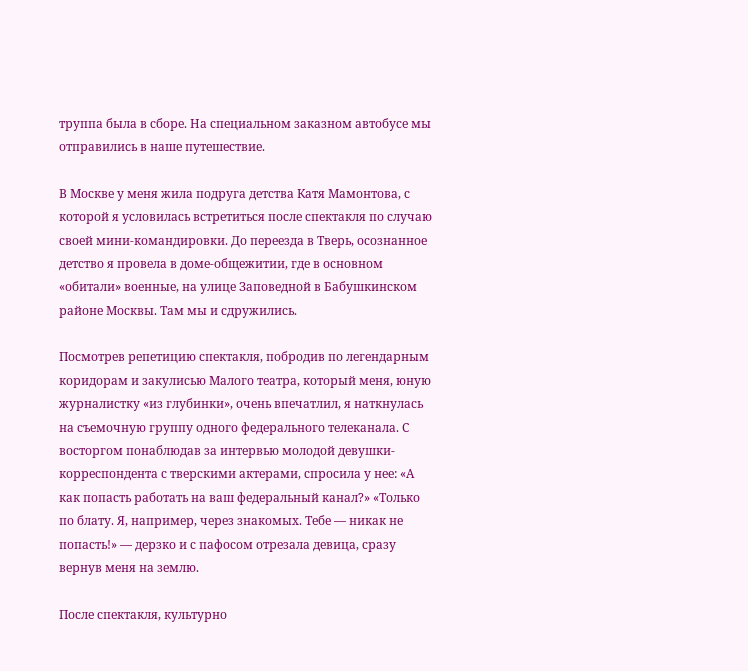труппа была в сборе. На специальном заказном автобусе мы отправились в наше путешествие.

В Москве у меня жила подруга детства Катя Мамонтова, с которой я условилась встретиться после спектакля по случаю своей мини-командировки. До переезда в Тверь, осознанное детство я провела в доме-общежитии, где в основном «обитали» военные, на улице Заповедной в Бабушкинском районе Москвы. Там мы и сдружились.

Посмотрев репетицию спектакля, побродив по легендарным коридорам и закулисью Малого театра, который меня, юную журналистку «из глубинки», очень впечатлил, я наткнулась на съемочную группу одного федерального телеканала. С восторгом понаблюдав за интервью молодой девушки-корреспондента с тверскими актерами, спросила у нее: «А как попасть работать на ваш федеральный канал?» «Только по блату. Я, например, через знакомых. Тебе — никак не попасть!» — дерзко и с пафосом отрезала девица, сразу вернув меня на землю.

После спектакля, культурно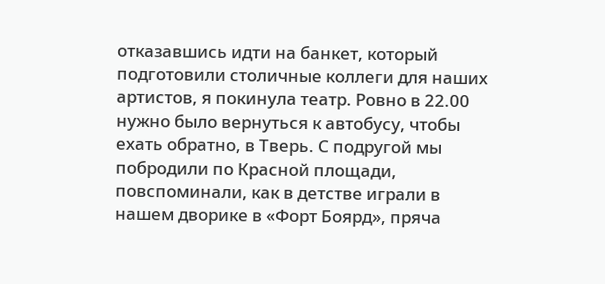отказавшись идти на банкет, который подготовили столичные коллеги для наших артистов, я покинула театр. Ровно в 22.00 нужно было вернуться к автобусу, чтобы ехать обратно, в Тверь. С подругой мы побродили по Красной площади, повспоминали, как в детстве играли в нашем дворике в «Форт Боярд», пряча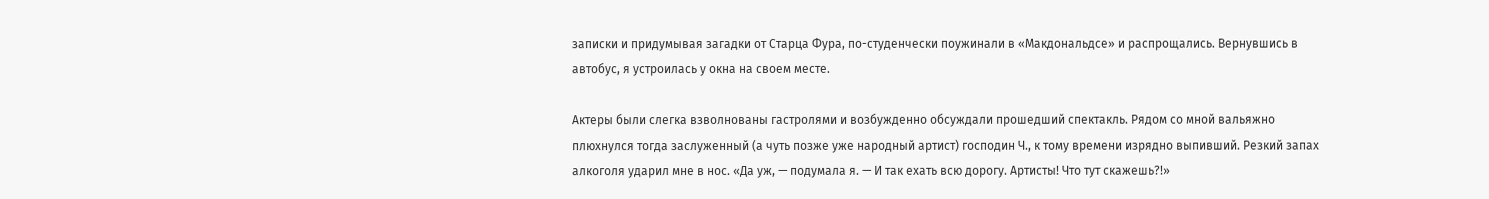записки и придумывая загадки от Старца Фура, по-студенчески поужинали в «Макдональдсе» и распрощались. Вернувшись в автобус, я устроилась у окна на своем месте.

Актеры были слегка взволнованы гастролями и возбужденно обсуждали прошедший спектакль. Рядом со мной вальяжно плюхнулся тогда заслуженный (а чуть позже уже народный артист) господин Ч., к тому времени изрядно выпивший. Резкий запах алкоголя ударил мне в нос. «Да уж, — подумала я. — И так ехать всю дорогу. Артисты! Что тут скажешь?!»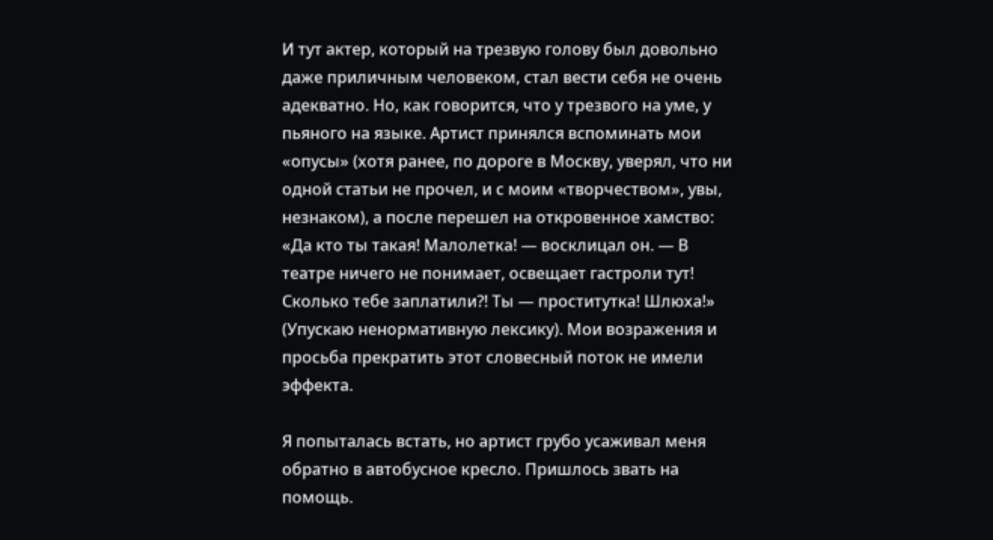И тут актер, который на трезвую голову был довольно даже приличным человеком, стал вести себя не очень адекватно. Но, как говорится, что у трезвого на уме, у пьяного на языке. Артист принялся вспоминать мои «опусы» (хотя ранее, по дороге в Москву, уверял, что ни одной статьи не прочел, и с моим «творчеством», увы, незнаком), а после перешел на откровенное хамство: «Да кто ты такая! Малолетка! — восклицал он. — В театре ничего не понимает, освещает гастроли тут! Сколько тебе заплатили?! Ты — проститутка! Шлюха!» (Упускаю ненормативную лексику). Мои возражения и просьба прекратить этот словесный поток не имели эффекта.

Я попыталась встать, но артист грубо усаживал меня обратно в автобусное кресло. Пришлось звать на помощь.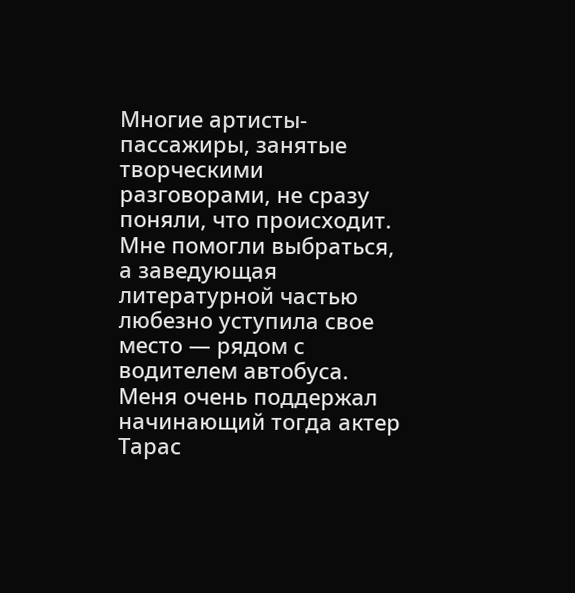Многие артисты-пассажиры, занятые творческими разговорами, не сразу поняли, что происходит. Мне помогли выбраться, а заведующая литературной частью любезно уступила свое место — рядом с водителем автобуса. Меня очень поддержал начинающий тогда актер Тарас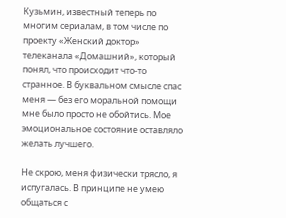Кузьмин, известный теперь по многим сериалам, в том числе по проекту «Женский доктор» телеканала «Домашний», который понял, что происходит что-то странное. В буквальном смысле спас меня — без его моральной помощи мне было просто не обойтись. Мое эмоциональное состояние оставляло желать лучшего.

Не скрою, меня физически трясло, я испугалась. В принципе не умею общаться с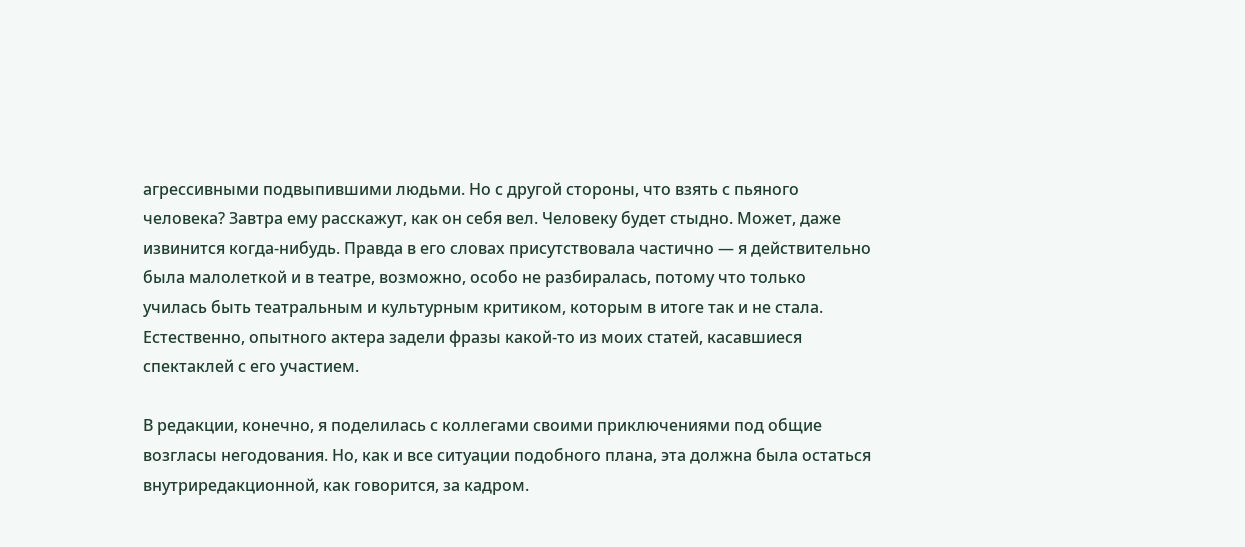агрессивными подвыпившими людьми. Но с другой стороны, что взять с пьяного человека? Завтра ему расскажут, как он себя вел. Человеку будет стыдно. Может, даже извинится когда-нибудь. Правда в его словах присутствовала частично — я действительно была малолеткой и в театре, возможно, особо не разбиралась, потому что только училась быть театральным и культурным критиком, которым в итоге так и не стала. Естественно, опытного актера задели фразы какой-то из моих статей, касавшиеся спектаклей с его участием.

В редакции, конечно, я поделилась с коллегами своими приключениями под общие возгласы негодования. Но, как и все ситуации подобного плана, эта должна была остаться внутриредакционной, как говорится, за кадром.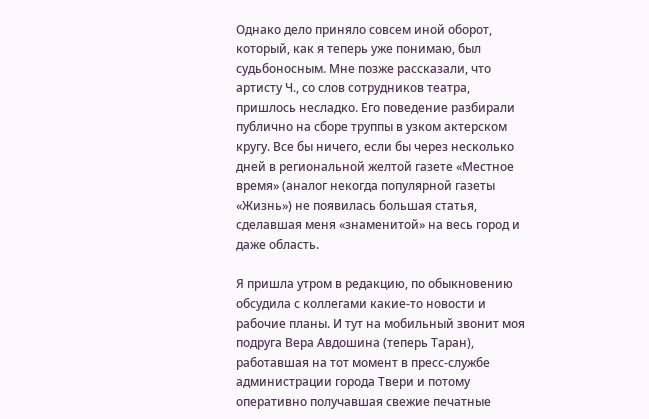Однако дело приняло совсем иной оборот, который, как я теперь уже понимаю, был судьбоносным. Мне позже рассказали, что артисту Ч., со слов сотрудников театра, пришлось несладко. Его поведение разбирали публично на сборе труппы в узком актерском кругу. Все бы ничего, если бы через несколько дней в региональной желтой газете «Местное время» (аналог некогда популярной газеты «Жизнь») не появилась большая статья, сделавшая меня «знаменитой» на весь город и даже область.

Я пришла утром в редакцию, по обыкновению обсудила с коллегами какие-то новости и рабочие планы. И тут на мобильный звонит моя подруга Вера Авдошина (теперь Таран), работавшая на тот момент в пресс-службе администрации города Твери и потому оперативно получавшая свежие печатные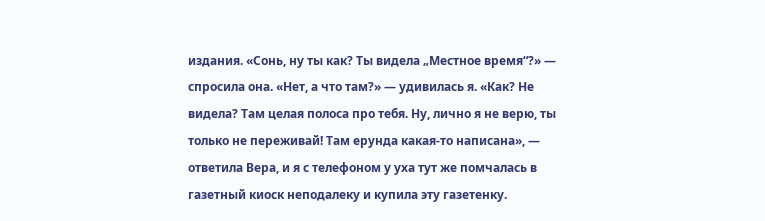издания. «Сонь, ну ты как? Ты видела „Местное время“?» — спросила она. «Нет, а что там?» — удивилась я. «Как? Не видела? Там целая полоса про тебя. Ну, лично я не верю, ты только не переживай! Там ерунда какая-то написана», — ответила Вера, и я с телефоном у уха тут же помчалась в газетный киоск неподалеку и купила эту газетенку.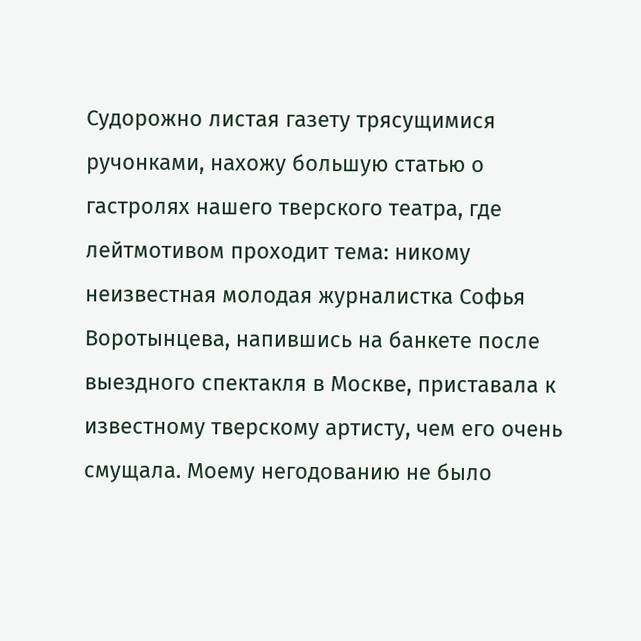Судорожно листая газету трясущимися ручонками, нахожу большую статью о гастролях нашего тверского театра, где лейтмотивом проходит тема: никому неизвестная молодая журналистка Софья Воротынцева, напившись на банкете после выездного спектакля в Москве, приставала к известному тверскому артисту, чем его очень смущала. Моему негодованию не было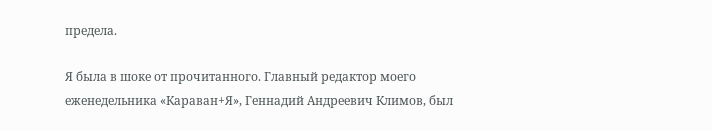предела.

Я была в шоке от прочитанного. Главный редактор моего еженедельника «Караван+Я», Геннадий Андреевич Климов, был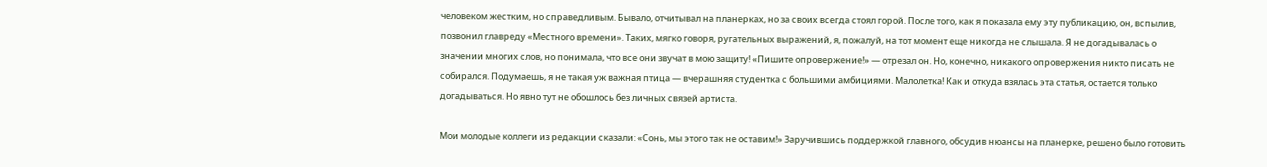человеком жестким, но справедливым. Бывало, отчитывал на планерках, но за своих всегда стоял горой. После того, как я показала ему эту публикацию, он, вспылив, позвонил главреду «Местного времени». Таких, мягко говоря, ругательных выражений, я, пожалуй, на тот момент еще никогда не слышала. Я не догадывалась о значении многих слов, но понимала, что все они звучат в мою защиту! «Пишите опровержение!» — отрезал он. Но, конечно, никакого опровержения никто писать не собирался. Подумаешь, я не такая уж важная птица — вчерашняя студентка с большими амбициями. Малолетка! Как и откуда взялась эта статья, остается только догадываться. Но явно тут не обошлось без личных связей артиста.

Мои молодые коллеги из редакции сказали: «Сонь, мы этого так не оставим!» Заручившись поддержкой главного, обсудив нюансы на планерке, решено было готовить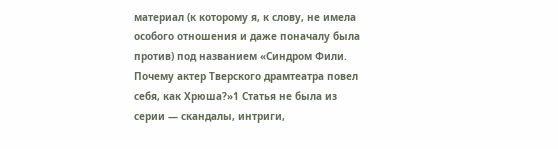материал (к которому я, к слову, не имела особого отношения и даже поначалу была против) под названием «Синдром Фили. Почему актер Тверского драмтеатра повел себя, как Хрюша?»1 Статья не была из серии — скандалы, интриги,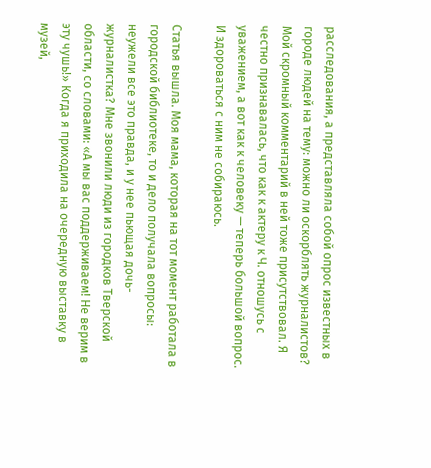расследования, а представляла собой опрос известных в городе людей на тему: можно ли оскорблять журналистов? Мой скромный комментарий в ней тоже присутствовал. Я честно признавалась, что как к актеру к Ч. отношусь с уважением, а вот как к человеку — теперь большой вопрос. И здороваться с ним не собираюсь.

Статья вышла. Моя мама, которая на тот момент работала в городской библиотеке, то и дело получала вопросы: неужели все это правда, и у нее пьющая дочь-журналистка? Мне звонили люди из городков Тверской области, со словами: «А мы вас поддерживаем! Не верим в эту чушь!» Когда я приходила на очередную выставку в музей,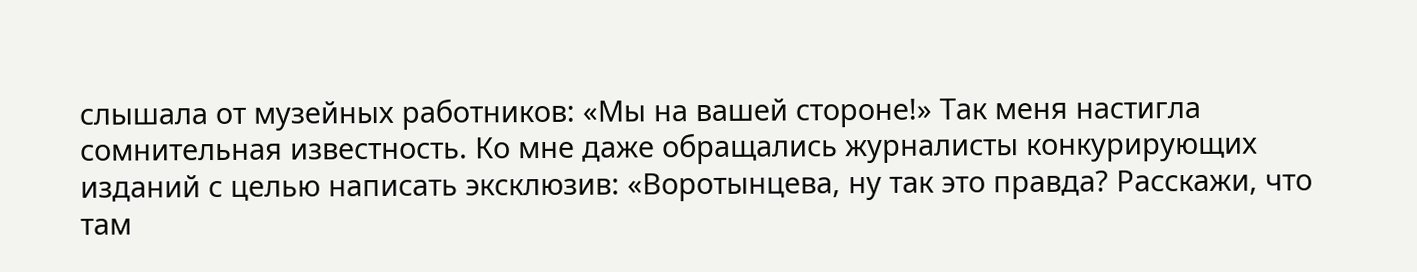слышала от музейных работников: «Мы на вашей стороне!» Так меня настигла сомнительная известность. Ко мне даже обращались журналисты конкурирующих изданий с целью написать эксклюзив: «Воротынцева, ну так это правда? Расскажи, что там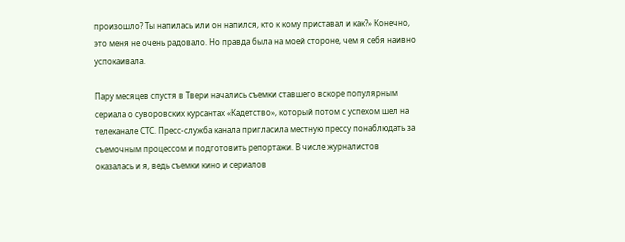произошло? Ты напилась или он напился, кто к кому приставал и как?» Конечно, это меня не очень радовало. Но правда была на моей стороне, чем я себя наивно успокаивала.

Пару месяцев спустя в Твери начались съемки ставшего вскоре популярным сериала о суворовских курсантах «Кадетство», который потом с успехом шел на телеканале СТС. Пресс-служба канала пригласила местную прессу понаблюдать за съемочным процессом и подготовить репортажи. В числе журналистов оказалась и я, ведь съемки кино и сериалов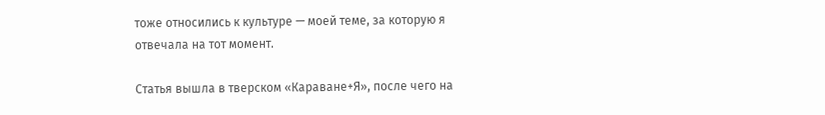тоже относились к культуре — моей теме, за которую я отвечала на тот момент.

Статья вышла в тверском «Караване+Я», после чего на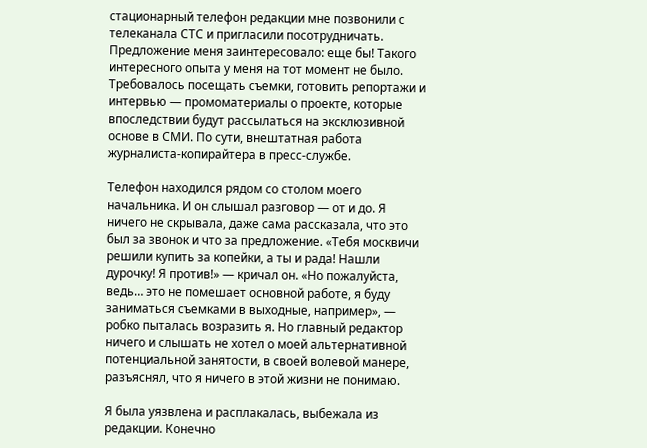стационарный телефон редакции мне позвонили с телеканала СТС и пригласили посотрудничать. Предложение меня заинтересовало: еще бы! Такого интересного опыта у меня на тот момент не было. Требовалось посещать съемки, готовить репортажи и интервью — промоматериалы о проекте, которые впоследствии будут рассылаться на эксклюзивной основе в СМИ. По сути, внештатная работа журналиста-копирайтера в пресс-службе.

Телефон находился рядом со столом моего начальника. И он слышал разговор — от и до. Я ничего не скрывала, даже сама рассказала, что это был за звонок и что за предложение. «Тебя москвичи решили купить за копейки, а ты и рада! Нашли дурочку! Я против!» — кричал он. «Но пожалуйста, ведь… это не помешает основной работе, я буду заниматься съемками в выходные, например», — робко пыталась возразить я. Но главный редактор ничего и слышать не хотел о моей альтернативной потенциальной занятости, в своей волевой манере, разъяснял, что я ничего в этой жизни не понимаю.

Я была уязвлена и расплакалась, выбежала из редакции. Конечно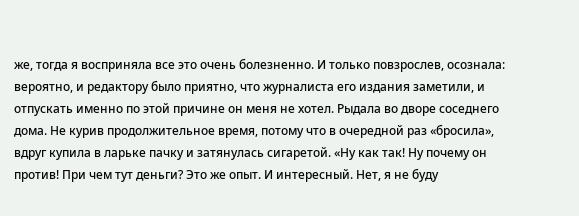же, тогда я восприняла все это очень болезненно. И только повзрослев, осознала: вероятно, и редактору было приятно, что журналиста его издания заметили, и отпускать именно по этой причине он меня не хотел. Рыдала во дворе соседнего дома. Не курив продолжительное время, потому что в очередной раз «бросила», вдруг купила в ларьке пачку и затянулась сигаретой. «Ну как так! Ну почему он против! При чем тут деньги? Это же опыт. И интересный. Нет, я не буду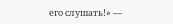его слушать!» —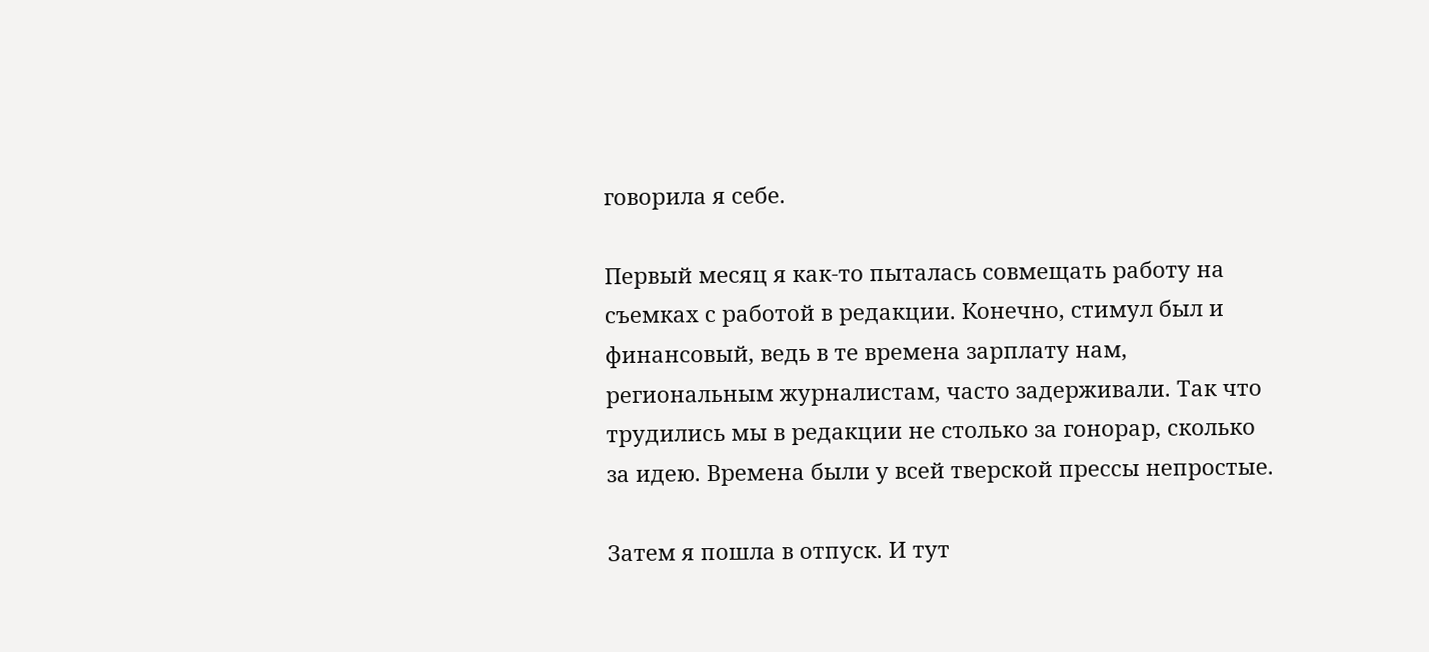говорила я себе.

Первый месяц я как-то пыталась совмещать работу на съемках с работой в редакции. Конечно, стимул был и финансовый, ведь в те времена зарплату нам, региональным журналистам, часто задерживали. Так что трудились мы в редакции не столько за гонорар, сколько за идею. Времена были у всей тверской прессы непростые.

Затем я пошла в отпуск. И тут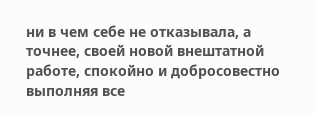ни в чем себе не отказывала, а точнее, своей новой внештатной работе, спокойно и добросовестно выполняя все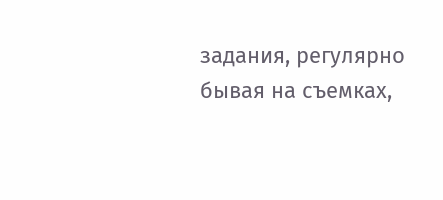задания, регулярно бывая на съемках,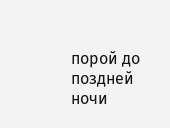порой до поздней ночи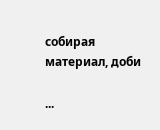собирая материал, доби

...